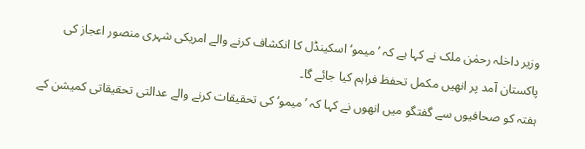وزیر داخلہ رحمٰن ملک نے کہا ہے کہ ’میمو‘ اسکینڈل کا انکشاف کرنے والے امریکی شہری منصور اعجاز کی پاکستان آمد پر انھیں مکمل تحفظ فراہم کیا جائے گا۔
ہفتہ کو صحافیوں سے گفتگو میں انھوں نے کہا کہ ’میمو‘ کی تحقیقات کرنے والے عدالتی تحقیقاتی کمیشن کے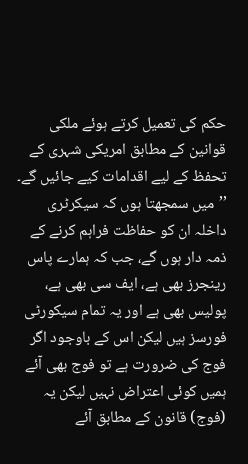حکم کی تعمیل کرتے ہوئے ملکی قوانین کے مطابق امریکی شہری کے تحفظ کے لیے اقدامات کیے جائیں گے۔
’’میں سمجھتا ہوں کہ سیکرٹری داخلہ ان کو حفاظت فراہم کرنے کے ذمہ دار ہوں گے، جب کہ ہمارے پاس رینجرز بھی ہے، ایف سی بھی ہے، پولیس بھی ہے اور یہ تمام سیکورٹی فورسز ہیں لیکن اس کے باوجود اگر فوج کی ضرورت ہے تو فوج بھی آئے ہمیں کوئی اعتراض نہیں لیکن یہ (فوج) قانون کے مطابق آئے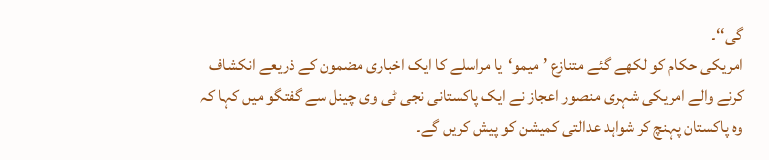گی‘‘۔
امریکی حکام کو لکھے گئے متنازع ’میمو‘یا مراسلے کا ایک اخباری مضمون کے ذریعے انکشاف کرنے والے امریکی شہری منصور اعجاز نے ایک پاکستانی نجی ٹی وی چینل سے گفتگو میں کہا کہ وہ پاکستان پہنچ کر شواہد عدالتی کمیشن کو پیش کریں گے۔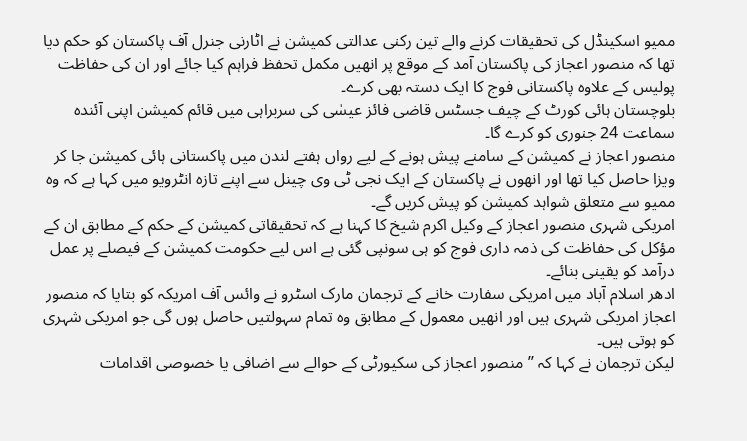ممیو اسکینڈل کی تحقیقات کرنے والے تین رکنی عدالتی کمیشن نے اٹارنی جنرل آف پاکستان کو حکم دیا تھا کہ منصور اعجاز کی پاکستان آمد کے موقع پر انھیں مکمل تحفظ فراہم کیا جائے اور ان کی حفاظت پولیس کے علاوہ پاکستانی فوج کا ایک دستہ بھی کرے۔
بلوچستان ہائی کورٹ کے چیف جسٹس قاضی فائز عیسٰی کی سربراہی میں قائم کمیشن اپنی آئندہ سماعت 24 جنوری کو کرے گا۔
منصور اعجاز نے کمیشن کے سامنے پیش ہونے کے لیے رواں ہفتے لندن میں پاکستانی ہائی کمیشن جا کر ویزا حاصل کیا تھا اور انھوں نے پاکستان کے ایک نجی ٹی وی چینل سے اپنے تازہ انٹرویو میں کہا ہے کہ وہ ممیو سے متعلق شواہد کمیشن کو پیش کریں گے۔
امریکی شہری منصور اعجاز کے وکیل اکرم شیخ کا کہنا ہے کہ تحقیقاتی کمیشن کے حکم کے مطابق ان کے مؤکل کی حفاظت کی ذمہ داری فوج کو ہی سونپی گئی ہے اس لیے حکومت کمیشن کے فیصلے پر عمل درآمد کو یقینی بنائے۔
ادھر اسلام آباد میں امریکی سفارت خانے کے ترجمان مارک اسٹرو نے وائس آف امریکہ کو بتایا کہ منصور اعجاز امریکی شہری ہیں اور انھیں معمول کے مطابق وہ تمام سہولتیں حاصل ہوں گی جو امریکی شہری کو ہوتی ہیں۔
لیکن ترجمان نے کہا کہ ’’منصور اعجاز کی سکیورٹی کے حوالے سے اضافی یا خصوصی اقدامات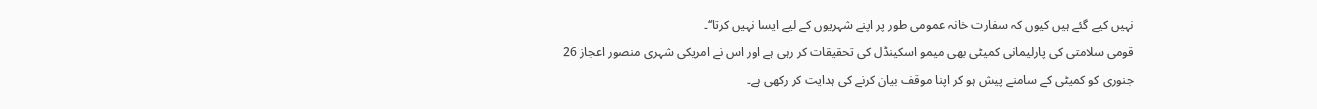نہیں کیے گئے ہیں کیوں کہ سفارت خانہ عمومی طور پر اپنے شہریوں کے لیے ایسا نہیں کرتا‘‘۔
قومی سلامتی کی پارلیمانی کمیٹی بھی میمو اسکینڈل کی تحقیقات کر رہی ہے اور اس نے امریکی شہری منصور اعجاز 26 جنوری کو کمیٹی کے سامنے پیش ہو کر اپنا موقف بیان کرنے کی ہدایت کر رکھی ہے۔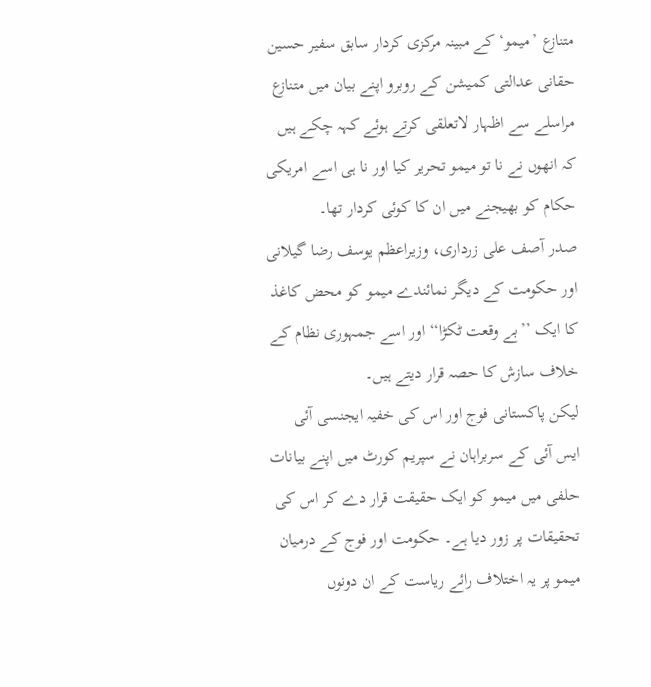متنازع ’میمو‘ کے مبینہ مرکزی کردار سابق سفیر حسین حقانی عدالتی کمیشن کے روبرو اپنے بیان میں متنازع مراسلے سے اظہار لاتعلقی کرتے ہوئے کہہ چکے ہیں کہ انھوں نے نا تو میمو تحریر کیا اور نا ہی اسے امریکی حکام کو بھیجنے میں ان کا کوئی کردار تھا۔
صدر آصف علی زرداری، وزیراعظم یوسف رضا گیلانی اور حکومت کے دیگر نمائندے میمو کو محض کاغذ کا ایک ’’بے وقعت ٹکڑا‘‘ اور اسے جمہوری نظام کے خلاف سازش کا حصہ قرار دیتے ہیں۔
لیکن پاکستانی فوج اور اس کی خفیہ ایجنسی آئی ایس آئی کے سربراہان نے سپریم کورٹ میں اپنے بیانات حلفی میں میمو کو ایک حقیقت قرار دے کر اس کی تحقیقات پر زور دیا ہے۔ حکومت اور فوج کے درمیان میمو پر یہ اختلاف رائے ریاست کے ان دونوں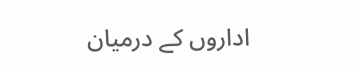اداروں کے درمیان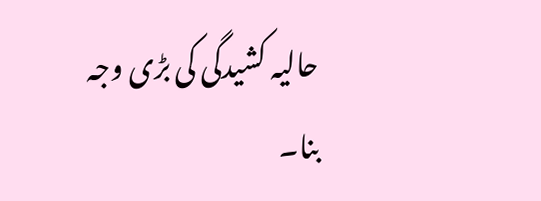حالیہ کشیدگی کی بڑی وجہ بنا۔